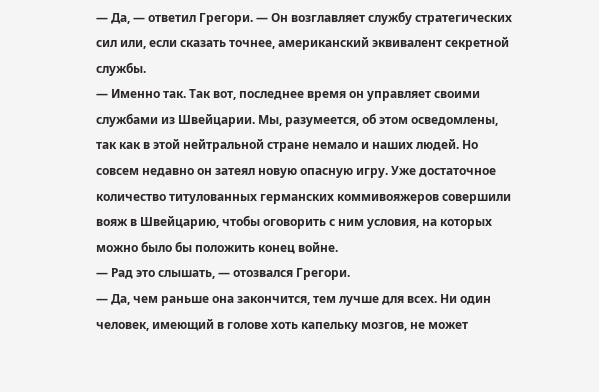— Да, — ответил Грегори. — Он возглавляет службу стратегических сил или, если сказать точнее, американский эквивалент секретной службы.
— Именно так. Так вот, последнее время он управляет своими службами из Швейцарии. Мы, разумеется, об этом осведомлены, так как в этой нейтральной стране немало и наших людей. Но совсем недавно он затеял новую опасную игру. Уже достаточное количество титулованных германских коммивояжеров совершили вояж в Швейцарию, чтобы оговорить с ним условия, на которых можно было бы положить конец войне.
— Рад это слышать, — отозвался Грегори.
— Да, чем раньше она закончится, тем лучше для всех. Ни один человек, имеющий в голове хоть капельку мозгов, не может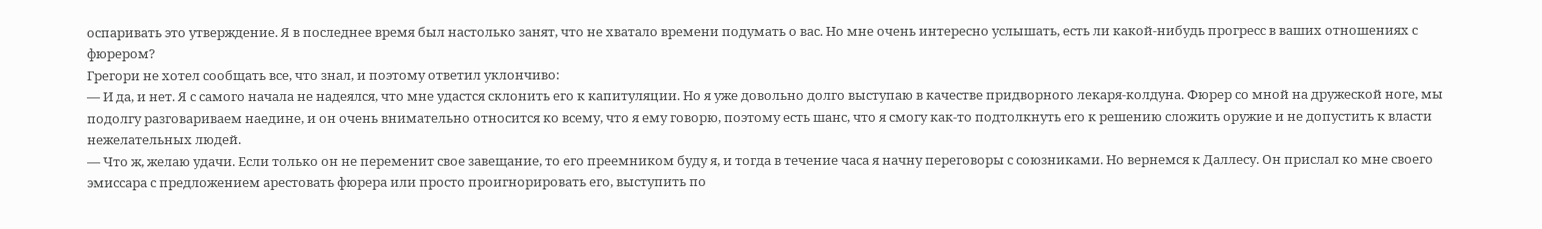оспаривать это утверждение. Я в последнее время был настолько занят, что не хватало времени подумать о вас. Но мне очень интересно услышать, есть ли какой-нибудь прогресс в ваших отношениях с фюрером?
Грегори не хотел сообщать все, что знал, и поэтому ответил уклончиво:
— И да, и нет. Я с самого начала не надеялся, что мне удастся склонить его к капитуляции. Но я уже довольно долго выступаю в качестве придворного лекаря-колдуна. Фюрер со мной на дружеской ноге, мы подолгу разговариваем наедине, и он очень внимательно относится ко всему, что я ему говорю, поэтому есть шанс, что я смогу как-то подтолкнуть его к решению сложить оружие и не допустить к власти нежелательных людей.
— Что ж, желаю удачи. Если только он не переменит свое завещание, то его преемником буду я, и тогда в течение часа я начну переговоры с союзниками. Но вернемся к Даллесу. Он прислал ко мне своего эмиссара с предложением арестовать фюрера или просто проигнорировать его, выступить по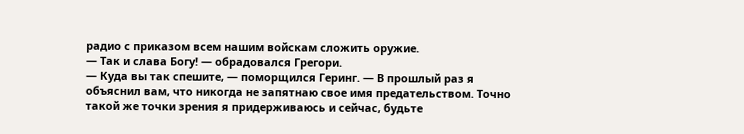радио с приказом всем нашим войскам сложить оружие.
— Так и слава Богу! — обрадовался Грегори.
— Куда вы так спешите, — поморщился Геринг. — В прошлый раз я объяснил вам, что никогда не запятнаю свое имя предательством. Точно такой же точки зрения я придерживаюсь и сейчас, будьте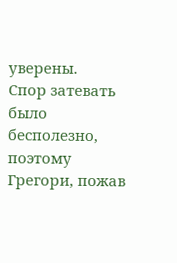уверены.
Спор затевать было бесполезно, поэтому Грегори, пожав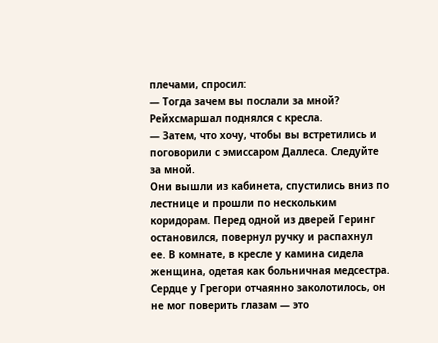плечами, спросил:
— Тогда зачем вы послали за мной?
Рейхсмаршал поднялся с кресла.
— Затем, что хочу, чтобы вы встретились и поговорили с эмиссаром Даллеса. Следуйте за мной.
Они вышли из кабинета, спустились вниз по лестнице и прошли по нескольким коридорам. Перед одной из дверей Геринг остановился, повернул ручку и распахнул ее. В комнате, в кресле у камина сидела женщина, одетая как больничная медсестра.
Сердце у Грегори отчаянно заколотилось, он не мог поверить глазам — это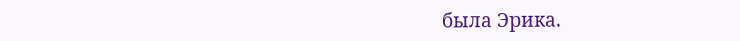была Эрика.